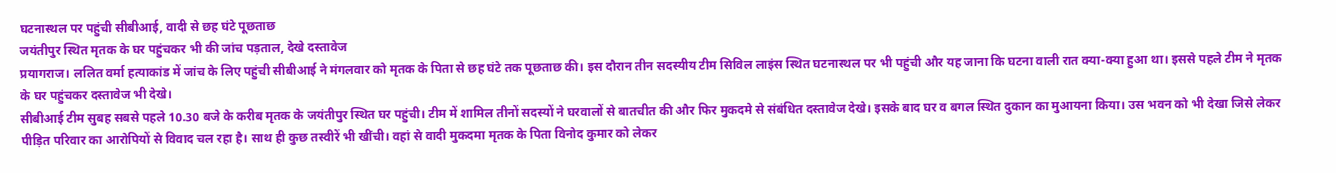घटनास्थल पर पहुंची सीबीआई, वादी से छह घंटे पूछताछ
जयंतीपुर स्थित मृतक के घर पहुंचकर भी की जांच पड़ताल, देखे दस्तावेज
प्रयागराज। ललित वर्मा हत्याकांड में जांच के लिए पहुंची सीबीआई ने मंगलवार को मृतक के पिता से छह घंटे तक पूछताछ की। इस दौरान तीन सदस्यीय टीम सिविल लाइंस स्थित घटनास्थल पर भी पहुंची और यह जाना कि घटना वाली रात क्या-क्या हुआ था। इससे पहले टीम ने मृतक के घर पहुंचकर दस्तावेज भी देखे।
सीबीआई टीम सुबह सबसे पहले 10.30 बजे के करीब मृतक के जयंतीपुर स्थित घर पहुंची। टीम में शामिल तीनों सदस्यों ने घरवालों से बातचीत की और फिर मुकदमे से संबंधित दस्तावेज देखे। इसके बाद घर व बगल स्थित दुकान का मुआयना किया। उस भवन को भी देखा जिसे लेकर पीड़ित परिवार का आरोपियों से विवाद चल रहा है। साथ ही कुछ तस्वीरें भी खींची। वहां से वादी मुकदमा मृतक के पिता विनोद कुमार को लेकर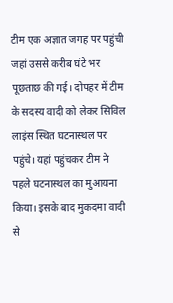टीम एक अज्ञात जगह पर पहुंची जहां उससे करीब घंटे भर पूछताछ की गई। दोपहर में टीम के सदस्य वादी को लेकर सिविल लाइंस स्थित घटनास्थल पर पहुंचे। यहां पहुंचकर टीम ने पहले घटनास्थल का मुआयना किया। इसके बाद मुकदमा वादी से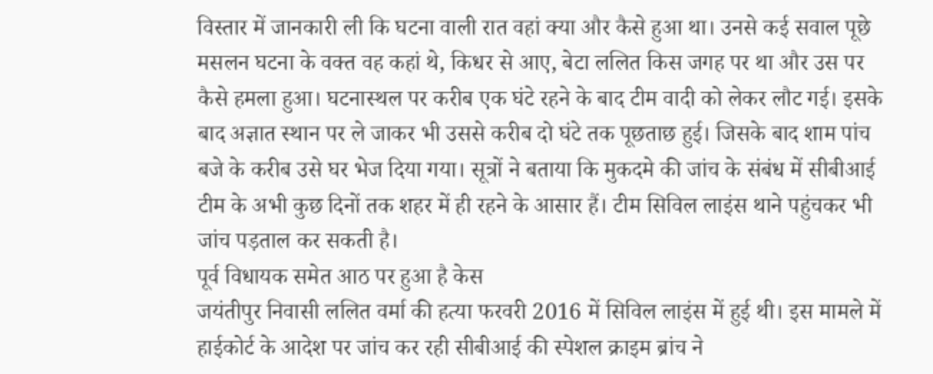विस्तार में जानकारी ली कि घटना वाली रात वहां क्या और कैसे हुआ था। उनसे कई सवाल पूछे मसलन घटना के वक्त वह कहां थे, किधर से आए, बेटा ललित किस जगह पर था और उस पर कैसे हमला हुआ। घटनास्थल पर करीब एक घंटे रहने के बाद टीम वादी को लेकर लौट गई। इसके बाद अज्ञात स्थान पर ले जाकर भी उससे करीब दो घंटे तक पूछताछ हुई। जिसके बाद शाम पांच बजे के करीब उसे घर भेज दिया गया। सूत्रों ने बताया कि मुकदमे की जांच के संबंध में सीबीआई टीम के अभी कुछ दिनों तक शहर में ही रहने के आसार हैं। टीम सिविल लाइंस थाने पहुंचकर भी जांच पड़ताल कर सकती है।
पूर्व विधायक समेत आठ पर हुआ है केस
जयंतीपुर निवासी ललित वर्मा की हत्या फरवरी 2016 में सिविल लाइंस में हुई थी। इस मामले में हाईकोर्ट के आदेश पर जांच कर रही सीबीआई की स्पेशल क्राइम ब्रांच ने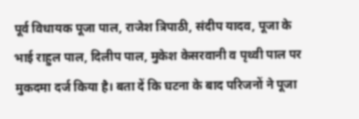पूर्व विधायक पूजा पाल, राजेश त्रिपाठी, संदीप यादव, पूजा के भाई राहुल पाल, दिलीप पाल, मुकेश केसरवानी व पृथ्वी पाल पर मुकदमा दर्ज किया है। बता दें कि घटना के बाद परिजनों ने पूजा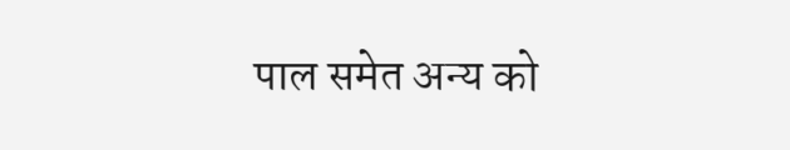पाल समेत अन्य को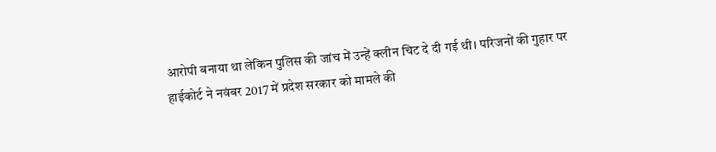आरोपी बनाया था लेकिन पुलिस की जांच में उन्हें क्लीन चिट दे दी गई थी। परिजनों की गुहार पर हाईकोर्ट ने नवंबर 2017 में प्रदेश सरकार को मामले की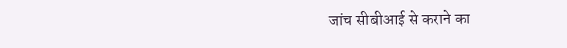जांच सीबीआई से कराने का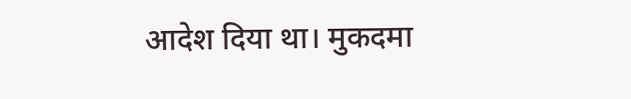आदेश दिया था। मुकदमा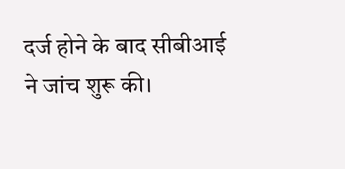दर्ज होने के बाद सीबीआई ने जांच शुरू की।